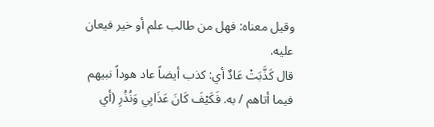وقيل معناه: فهل من طالب علم أو خير فيعان عليه.
قال كَذَّبَتْ عَادٌ أي: كذب أيضاً عاد هوداً نبيهم فيما أتاهم / به. فَكَيْفَ كَانَ عَذَابِي وَنُذُرِ (أي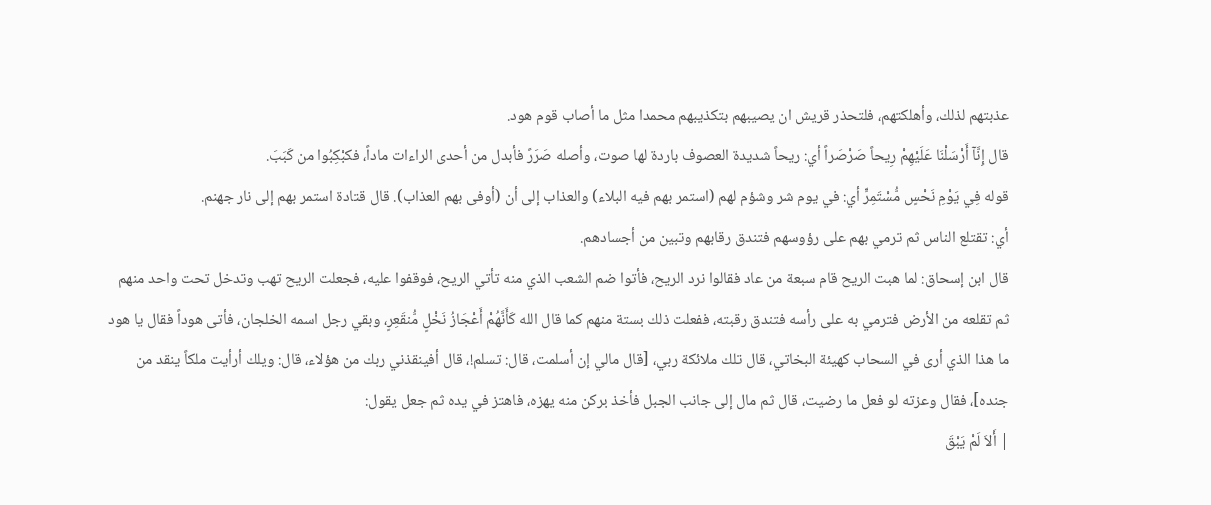عذبتهم لذلك، وأهلكتهم، فلتحذر قريش ان يصيبهم بتكذيبهم محمدا مثل ما أصاب قوم هود.
قال إِنَّآ أَرْسَلْنَا عَلَيْهِمْ رِيحاً صَرْصَراً أي: ريحاً شديدة العصوف باردة لها صوت، وأصله صَرَرً فأبدل من أحدى الراءات ماداً، فكبْكِبُوا من كَبَبَ.
قوله فِي يَوْمِ نَحْسٍ مُّسْتَمِرٍّ أي: في يوم شر وشؤم لهم (استمر بهم فيه البلاء) والعذاب إلى أن (أوفى بهم العذاب). قال قتادة استمر بهم إلى نار جهنم.
أي: تقتلع الناس ثم ترمي بهم على رؤوسهم فتندق رقابهم وتبين من أجسادهم.
قال ابن إسحاق: لما هبت الريح قام سبعة من عاد فقالوا نرد الريح، فأتوا ضم الشعب الذي منه تأتي الريح، فوقفوا عليه، فجعلت الريح تهب وتدخل تحت واحد منهم ثم تقلعه من الأرض فترمي به على رأسه فتندق رقبته، ففعلت ذلك بستة منهم كما قال الله كَأَنَّهُمْ أَعْجَازُ نَخْلٍ مُّنقَعِرٍ، وبقي رجل اسمه الخلجان، فأتى هوداً فقال يا هود ما هذا الذي أرى في السحاب كهيئة البخاتي، قال تلك ملائكة ربي، [قال مالي إن أسلمت، قال: تسلم!، قال أفينقذني ربك من هؤلاء، قال: ويلك أرأيت ملكاً ينقد من جنده]، فقال وعزته لو فعل ما رضيت، قال ثم مال إلى جانب الجبل فأخذ بركن منه يهزه، فاهتز في يده ثم جعل يقول:
| أَلاَ لَمْ يَبْقَ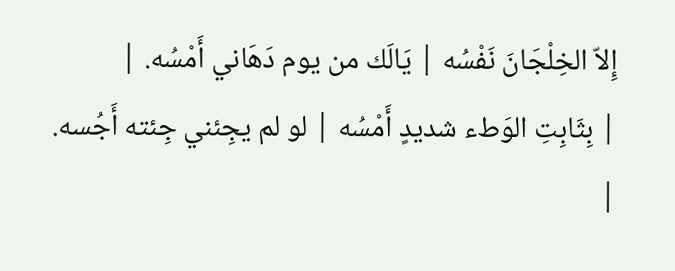إِلاّ الخِلْجَانَ نَفْسُه | يَالَك من يوم دَهَاني أَمْسُه. |
| بِثَابِتِ الوَطء شديدٍ أَمْسُه | لو لم يجِئني جِئته أَجُسه. |